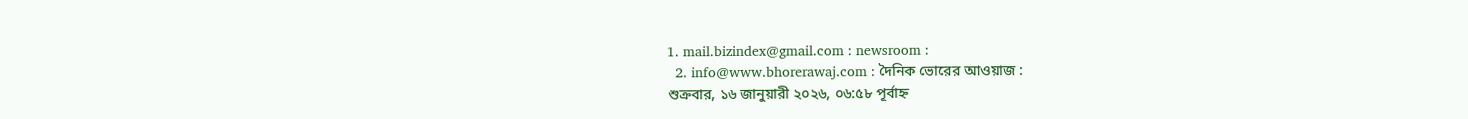1. mail.bizindex@gmail.com : newsroom :
  2. info@www.bhorerawaj.com : দৈনিক ভোরের আওয়াজ :
শুক্রবার, ১৬ জানুয়ারী ২০২৬, ০৬:৫৮ পূর্বাহ্ন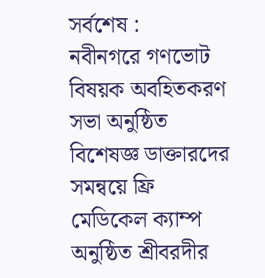সর্বশেষ :
নবীনগরে গণভোট বিষয়ক অবহিতকরণ সভা অনুষ্ঠিত বিশেষজ্ঞ ডাক্তারদের সমন্বয়ে ফ্রি মেডিকেল ক্যাম্প অনুষ্ঠিত শ্রীবরদীর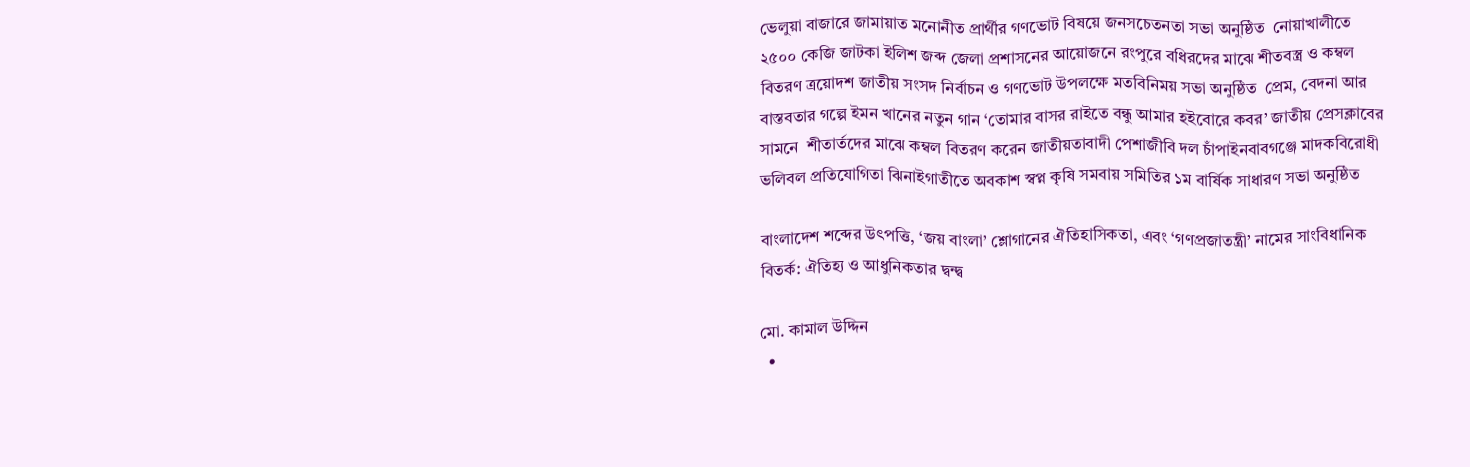ভেলুয়া বাজারে জামায়াত মনোনীত প্রার্থীর গণভোট বিষয়ে জনসচেতনতা সভা অনুষ্ঠিত  নোয়াখালীতে ২৫০০ কেজি জাটকা ইলিশ জব্দ জেলা প্রশাসনের আয়োজনে রংপুরে বধিরদের মাঝে শীতবস্ত্র ও কম্বল বিতরণ ত্রয়োদশ জাতীয় সংসদ নির্বাচন ও গণভোট উপলক্ষে মতবিনিময় সভা অনুষ্ঠিত  প্রেম, বেদনা আর বাস্তবতার গল্পে ইমন খানের নতুন গান ‘তোমার বাসর রাইতে বন্ধু আমার হইবোরে কবর’ জাতীয় প্রেসক্লাবের সামনে  শীতার্তদের মাঝে কম্বল বিতরণ করেন জাতীয়তাবাদী পেশাজীবি দল চাঁপাইনবাবগঞ্জে মাদকবিরোধী ভলিবল প্রতিযোগিতা ঝিনাইগাতীতে অবকাশ স্বপ্ন কৃষি সমবায় সমিতির ১ম বার্ষিক সাধারণ সভা অনুষ্ঠিত

বাংলাদেশ শব্দের উৎপত্তি, ‘জয় বাংলা’ শ্লোগানের ঐতিহাসিকতা, এবং ‘গণপ্রজাতন্ত্রী’ নামের সাংবিধানিক বিতর্ক: ঐতিহ্য ও আধুনিকতার দ্বন্দ্ব

মো. কামাল উদ্দিন
  •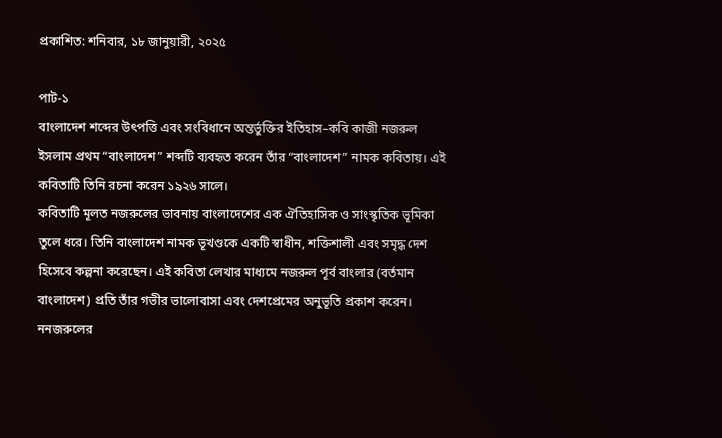প্রকাশিত: শনিবার, ১৮ জানুয়ারী, ২০২৫

পাট-১
বাংলাদেশ শব্দের উৎপত্তি এবং সংবিধানে অন্তর্ভুক্তির ইতিহাস–কবি কাজী নজরুল ইসলাম প্রথম “বাংলাদেশ” শব্দটি ব্যবহৃত করেন তাঁর “বাংলাদেশ” নামক কবিতায়। এই কবিতাটি তিনি রচনা করেন ১৯২৬ সালে।
কবিতাটি মূলত নজরুলের ভাবনায় বাংলাদেশের এক ঐতিহাসিক ও সাংস্কৃতিক ভূমিকা তুলে ধরে। তিনি বাংলাদেশ নামক ভূখণ্ডকে একটি স্বাধীন, শক্তিশালী এবং সমৃদ্ধ দেশ হিসেবে কল্পনা করেছেন। এই কবিতা লেখার মাধ্যমে নজরুল পূর্ব বাংলার (বর্তমান বাংলাদেশ) প্রতি তাঁর গভীর ভালোবাসা এবং দেশপ্রেমের অনুভূতি প্রকাশ করেন।
ননজরুলের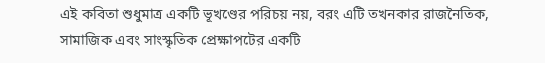এই কবিতা শুধুমাত্র একটি ভূখণ্ডের পরিচয় নয়, বরং এটি তখনকার রাজনৈতিক, সামাজিক এবং সাংস্কৃতিক প্রেক্ষাপটের একটি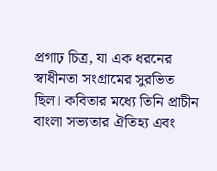প্রগাঢ় চিত্র, যা এক ধরনের স্বাধীনতা সংগ্রামের সুরভিত ছিল। কবিতার মধ্যে তিনি প্রাচীন বাংলা সভ্যতার ঐতিহ্য এবং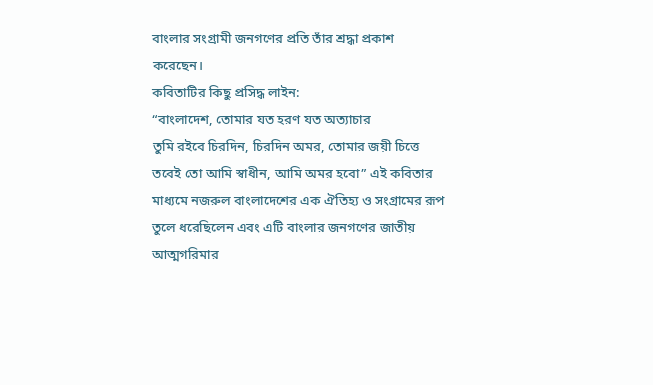বাংলার সংগ্রামী জনগণের প্রতি তাঁর শ্রদ্ধা প্রকাশ করেছেন।
কবিতাটির কিছু প্রসিদ্ধ লাইন:
“বাংলাদেশ, তোমার যত হরণ যত অত্যাচার
তুমি রইবে চিরদিন, চিরদিন অমর, তোমার জয়ী চিত্তে
তবেই তো আমি স্বাধীন, আমি অমর হবো” এই কবিতার মাধ্যমে নজরুল বাংলাদেশের এক ঐতিহ্য ও সংগ্রামের রূপ তুলে ধরেছিলেন এবং এটি বাংলার জনগণের জাতীয় আত্মগরিমার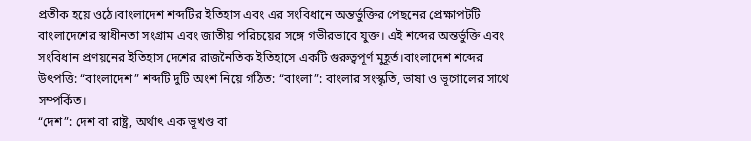প্রতীক হয়ে ওঠে।বাংলাদেশ শব্দটির ইতিহাস এবং এর সংবিধানে অন্তর্ভুক্তির পেছনের প্রেক্ষাপটটি বাংলাদেশের স্বাধীনতা সংগ্রাম এবং জাতীয় পরিচয়ের সঙ্গে গভীরভাবে যুক্ত। এই শব্দের অন্তর্ভুক্তি এবং সংবিধান প্রণয়নের ইতিহাস দেশের রাজনৈতিক ইতিহাসে একটি গুরুত্বপূর্ণ মুহূর্ত।বাংলাদেশ শব্দের উৎপত্তি: “বাংলাদেশ” শব্দটি দুটি অংশ নিয়ে গঠিত: “বাংলা”: বাংলার সংস্কৃতি, ভাষা ও ভূগোলের সাথে সম্পর্কিত।
“দেশ”: দেশ বা রাষ্ট্র, অর্থাৎ এক ভূখণ্ড বা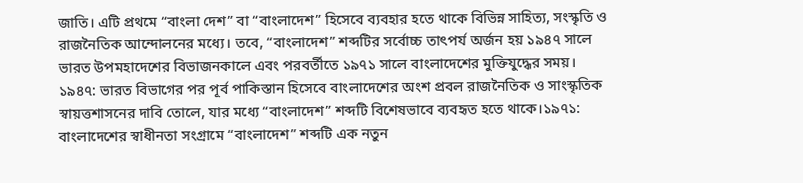জাতি। এটি প্রথমে “বাংলা দেশ” বা “বাংলাদেশ” হিসেবে ব্যবহার হতে থাকে বিভিন্ন সাহিত্য, সংস্কৃতি ও রাজনৈতিক আন্দোলনের মধ্যে। তবে, “বাংলাদেশ” শব্দটির সর্বোচ্চ তাৎপর্য অর্জন হয় ১৯৪৭ সালে ভারত উপমহাদেশের বিভাজনকালে এবং পরবর্তীতে ১৯৭১ সালে বাংলাদেশের মুক্তিযুদ্ধের সময়।
১৯৪৭: ভারত বিভাগের পর পূর্ব পাকিস্তান হিসেবে বাংলাদেশের অংশ প্রবল রাজনৈতিক ও সাংস্কৃতিক স্বায়ত্তশাসনের দাবি তোলে, যার মধ্যে “বাংলাদেশ” শব্দটি বিশেষভাবে ব্যবহৃত হতে থাকে।১৯৭১: বাংলাদেশের স্বাধীনতা সংগ্রামে “বাংলাদেশ” শব্দটি এক নতুন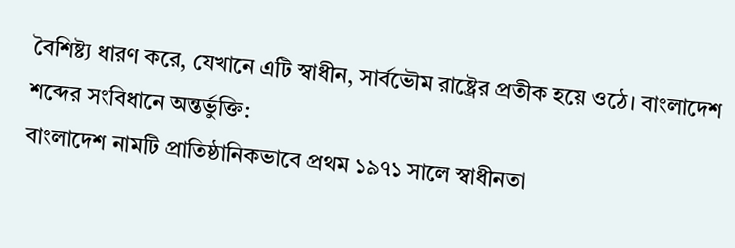বৈশিষ্ট্য ধারণ করে, যেখানে এটি স্বাধীন, সার্বভৌম রাষ্ট্রের প্রতীক হয়ে ওঠে। বাংলাদেশ শব্দের সংবিধানে অন্তর্ভুক্তি:
বাংলাদেশ নামটি প্রাতিষ্ঠানিকভাবে প্রথম ১৯৭১ সালে স্বাধীনতা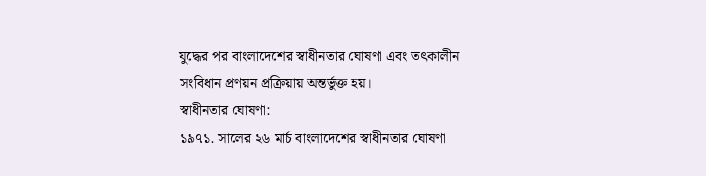যুদ্ধের পর বাংলাদেশের স্বাধীনতার ঘোষণা এবং তৎকালীন সংবিধান প্রণয়ন প্রক্রিয়ায় অন্তর্ভুক্ত হয়।
স্বাধীনতার ঘোষণা:
১৯৭১. সালের ২৬ মার্চ বাংলাদেশের স্বাধীনতার ঘোষণা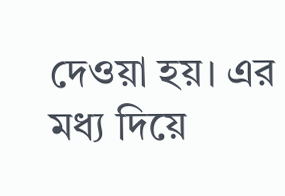দেওয়া হয়। এর মধ্য দিয়ে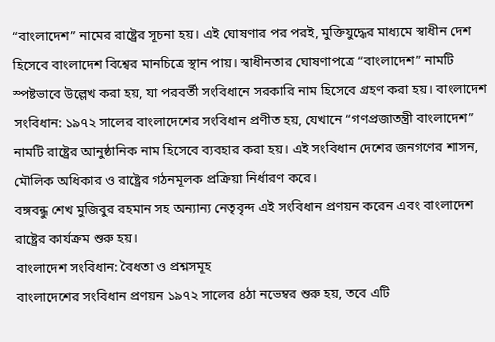“বাংলাদেশ” নামের রাষ্ট্রের সূচনা হয়। এই ঘোষণার পর পরই, মুক্তিযুদ্ধের মাধ্যমে স্বাধীন দেশ হিসেবে বাংলাদেশ বিশ্বের মানচিত্রে স্থান পায়। স্বাধীনতার ঘোষণাপত্রে “বাংলাদেশ” নামটি স্পষ্টভাবে উল্লেখ করা হয়, যা পরবর্তী সংবিধানে সরকারি নাম হিসেবে গ্রহণ করা হয়। বাংলাদেশ সংবিধান: ১৯৭২ সালের বাংলাদেশের সংবিধান প্রণীত হয়, যেখানে “গণপ্রজাতন্ত্রী বাংলাদেশ” নামটি রাষ্ট্রের আনুষ্ঠানিক নাম হিসেবে ব্যবহার করা হয়। এই সংবিধান দেশের জনগণের শাসন, মৌলিক অধিকার ও রাষ্ট্রের গঠনমূলক প্রক্রিয়া নির্ধারণ করে।
বঙ্গবন্ধু শেখ মুজিবুর রহমান সহ অন্যান্য নেতৃবৃন্দ এই সংবিধান প্রণয়ন করেন এবং বাংলাদেশ রাষ্ট্রের কার্যক্রম শুরু হয়।
বাংলাদেশ সংবিধান: বৈধতা ও প্রশ্নসমূহ
বাংলাদেশের সংবিধান প্রণয়ন ১৯৭২ সালের ৪ঠা নভেম্বর শুরু হয়, তবে এটি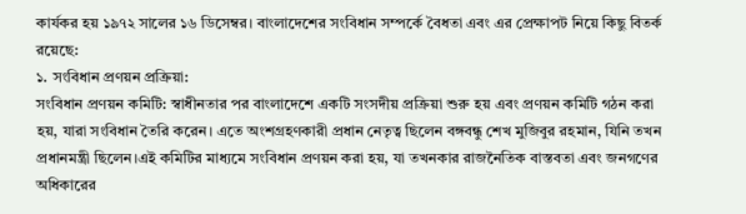কার্যকর হয় ১৯৭২ সালের ১৬ ডিসেম্বর। বাংলাদেশের সংবিধান সম্পর্কে বৈধতা এবং এর প্রেক্ষাপট নিয়ে কিছু বিতর্ক রয়েছে:
১. সংবিধান প্রণয়ন প্রক্রিয়া:
সংবিধান প্রণয়ন কমিটি: স্বাধীনতার পর বাংলাদেশে একটি সংসদীয় প্রক্রিয়া শুরু হয় এবং প্রণয়ন কমিটি গঠন করা হয়, যারা সংবিধান তৈরি করেন। এতে অংশগ্রহণকারী প্রধান নেতৃত্ব ছিলেন বঙ্গবন্ধু শেখ মুজিবুর রহমান, যিনি তখন প্রধানমন্ত্রী ছিলেন।এই কমিটির মাধ্যমে সংবিধান প্রণয়ন করা হয়, যা তখনকার রাজনৈতিক বাস্তবতা এবং জনগণের অধিকারের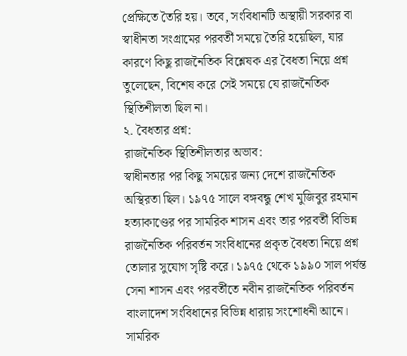প্রেক্ষিতে তৈরি হয়। তবে, সংবিধানটি অস্থায়ী সরকার বা স্বাধীনতা সংগ্রামের পরবর্তী সময়ে তৈরি হয়েছিল, যার কারণে কিছু রাজনৈতিক বিশ্লেষক এর বৈধতা নিয়ে প্রশ্ন তুলেছেন, বিশেষ করে সেই সময়ে যে রাজনৈতিক স্থিতিশীলতা ছিল না।
২. বৈধতার প্রশ্ন:
রাজনৈতিক স্থিতিশীলতার অভাব:
স্বাধীনতার পর কিছু সময়ের জন্য দেশে রাজনৈতিক অস্থিরতা ছিল। ১৯৭৫ সালে বঙ্গবন্ধু শেখ মুজিবুর রহমান হত্যাকাণ্ডের পর সামরিক শাসন এবং তার পরবর্তী বিভিন্ন রাজনৈতিক পরিবর্তন সংবিধানের প্রকৃত বৈধতা নিয়ে প্রশ্ন তোলার সুযোগ সৃষ্টি করে। ১৯৭৫ থেকে ১৯৯০ সাল পর্যন্ত সেনা শাসন এবং পরবর্তীতে নবীন রাজনৈতিক পরিবর্তন বাংলাদেশ সংবিধানের বিভিন্ন ধারায় সংশোধনী আনে।
সামরিক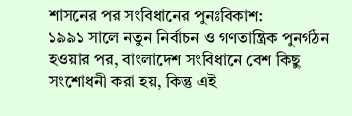শাসনের পর সংবিধানের পুনঃবিকাশ:
১৯৯১ সালে নতুন নির্বাচন ও গণতান্ত্রিক পুনর্গঠন হওয়ার পর, বাংলাদেশ সংবিধানে বেশ কিছু সংশোধনী করা হয়, কিন্তু এই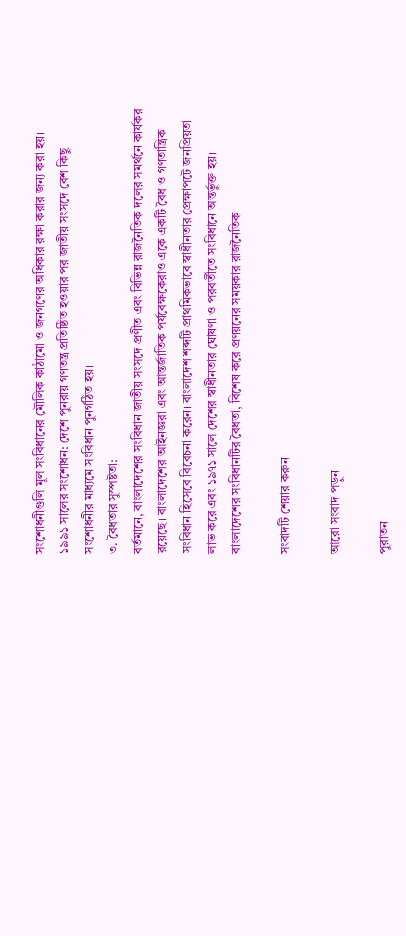সংশোধনীগুলি মূল সংবিধানের মৌলিক কাঠামো ও জনগণের অধিকার রক্ষা করার জন্য করা হয়।
১৯৯১ সালের সংশোধন: দেশে পুনরায় গণতন্ত্র প্রতিষ্ঠিত হওয়ার পর জাতীয় সংসদে বেশ কিছু সংশোধনীর মাধ্যমে সংবিধান পুনর্গঠিত হয়।
৩. বৈধতার সুস্পষ্টতা:
বর্তমানে, বাংলাদেশের সংবিধান জাতীয় সংসদে প্রণীত এবং বিভিন্ন রাজনৈতিক দলের সমর্থনে কার্যকর রয়েছে। বাংলাদেশের আইনজ্ঞরা এবং আন্তর্জাতিক পর্যবেক্ষকেরাও একে একটি বৈধ ও গণতান্ত্রিক সংবিধান হিসেবে বিবেচনা করেন। বাংলাদেশ শব্দটি প্রাথমিকভাবে স্বাধীনতার প্রেক্ষাপটে জনপ্রিয়তা লাভ করে এবং ১৯৭১ সালে দেশের স্বাধীনতার ঘোষণা ও পরবর্তীতে সংবিধানে অন্তর্ভুক্ত হয়। বাংলাদেশের সংবিধানটির বৈধতা, বিশেষ করে প্রণয়নের সময়কার রাজনৈতিক

সংবাদটি শেয়ার করুন

আরো সংবাদ পড়ুন

পুরাতন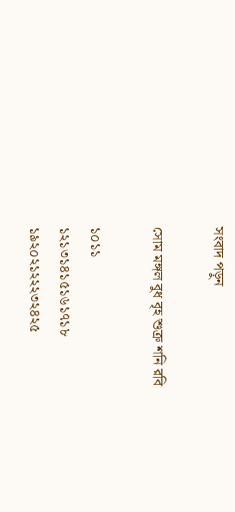সংবাদ পড়ুন

সোম মঙ্গল বুধ বৃহ শুক্র শনি রবি

১০১১
১২১৩১৪১৫১৬১৭১৮
১৯২০২১২২২৩২৪২৫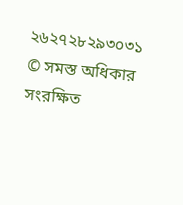২৬২৭২৮২৯৩০৩১
© সমস্ত অধিকার সংরক্ষিত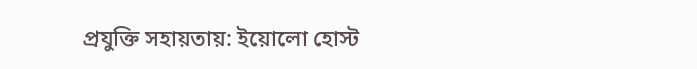প্রযুক্তি সহায়তায়: ইয়োলো হোস্ট